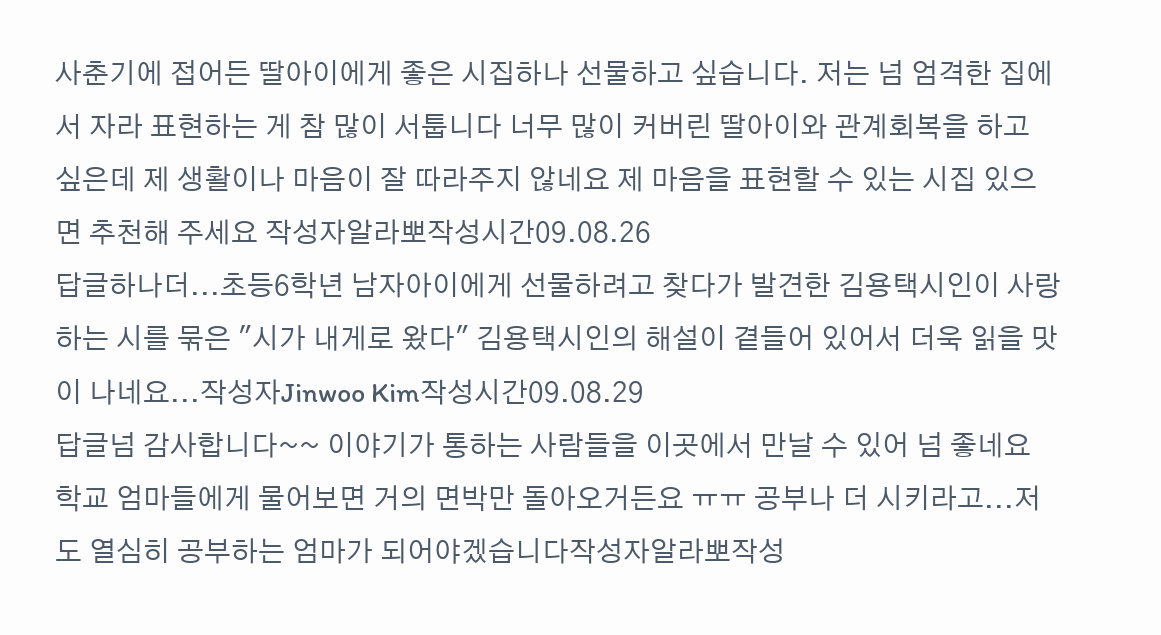사춘기에 접어든 딸아이에게 좋은 시집하나 선물하고 싶습니다. 저는 넘 엄격한 집에서 자라 표현하는 게 참 많이 서툽니다 너무 많이 커버린 딸아이와 관계회복을 하고 싶은데 제 생활이나 마음이 잘 따라주지 않네요 제 마음을 표현할 수 있는 시집 있으면 추천해 주세요 작성자알라뽀작성시간09.08.26
답글하나더...초등6학년 남자아이에게 선물하려고 찾다가 발견한 김용택시인이 사랑하는 시를 묶은 "시가 내게로 왔다" 김용택시인의 해설이 곁들어 있어서 더욱 읽을 맛이 나네요...작성자Jinwoo Kim작성시간09.08.29
답글넘 감사합니다~~ 이야기가 통하는 사람들을 이곳에서 만날 수 있어 넘 좋네요 학교 엄마들에게 물어보면 거의 면박만 돌아오거든요 ㅠㅠ 공부나 더 시키라고...저도 열심히 공부하는 엄마가 되어야겠습니다작성자알라뽀작성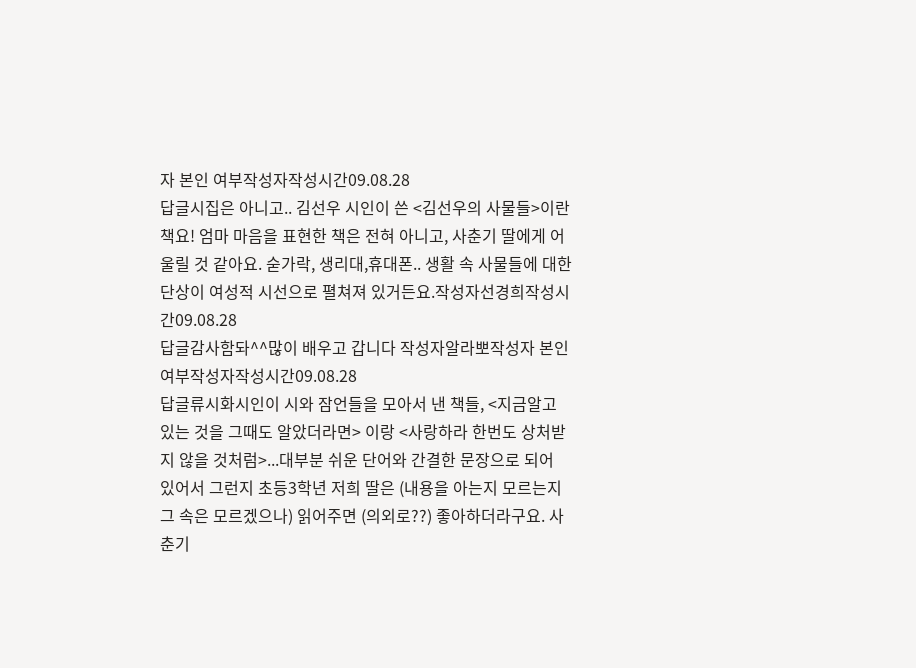자 본인 여부작성자작성시간09.08.28
답글시집은 아니고.. 김선우 시인이 쓴 <김선우의 사물들>이란 책요! 엄마 마음을 표현한 책은 전혀 아니고, 사춘기 딸에게 어울릴 것 같아요. 숟가락, 생리대,휴대폰.. 생활 속 사물들에 대한 단상이 여성적 시선으로 펼쳐져 있거든요.작성자선경희작성시간09.08.28
답글감사함돠^^많이 배우고 갑니다 작성자알라뽀작성자 본인 여부작성자작성시간09.08.28
답글류시화시인이 시와 잠언들을 모아서 낸 책들, <지금알고 있는 것을 그때도 알았더라면> 이랑 <사랑하라 한번도 상처받지 않을 것처럼>...대부분 쉬운 단어와 간결한 문장으로 되어 있어서 그런지 초등3학년 저희 딸은 (내용을 아는지 모르는지 그 속은 모르겠으나) 읽어주면 (의외로??) 좋아하더라구요. 사춘기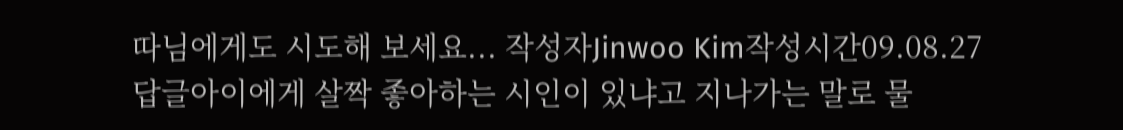따님에게도 시도해 보세요... 작성자Jinwoo Kim작성시간09.08.27
답글아이에게 살짝 좋아하는 시인이 있냐고 지나가는 말로 물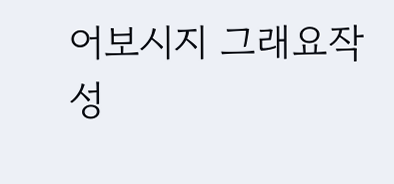어보시지 그래요작성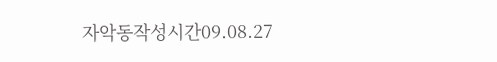자악동작성시간09.08.27